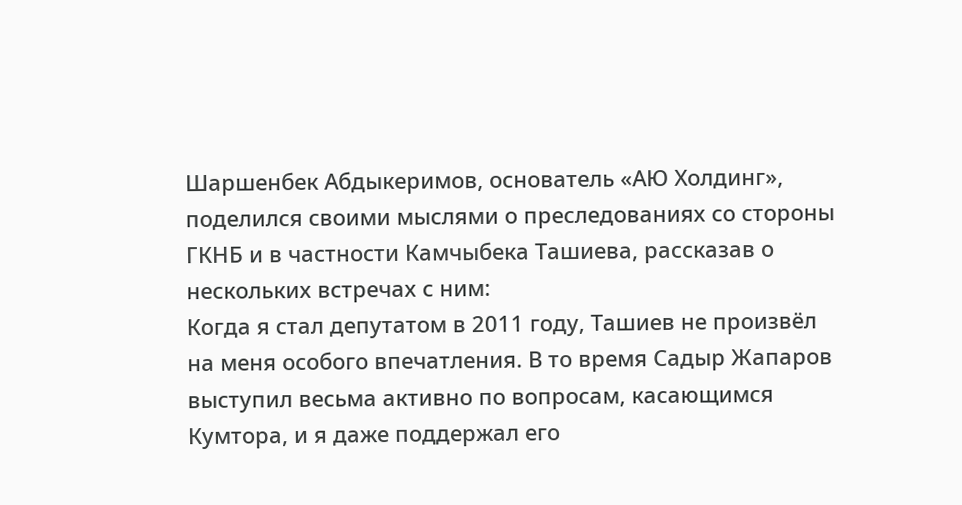Шаршенбек Абдыкеримов, основатель «АЮ Холдинг», поделился своими мыслями о преследованиях со стороны ГКНБ и в частности Камчыбека Ташиева, рассказав о нескольких встречах с ним:
Когда я стал депутатом в 2011 году, Ташиев не произвёл на меня особого впечатления. В то время Садыр Жапаров выступил весьма активно по вопросам, касающимся Кумтора, и я даже поддержал его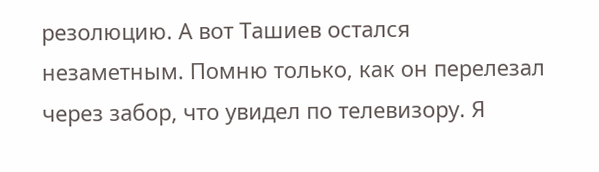резолюцию. А вот Ташиев остался незаметным. Помню только, как он перелезал через забор, что увидел по телевизору. Я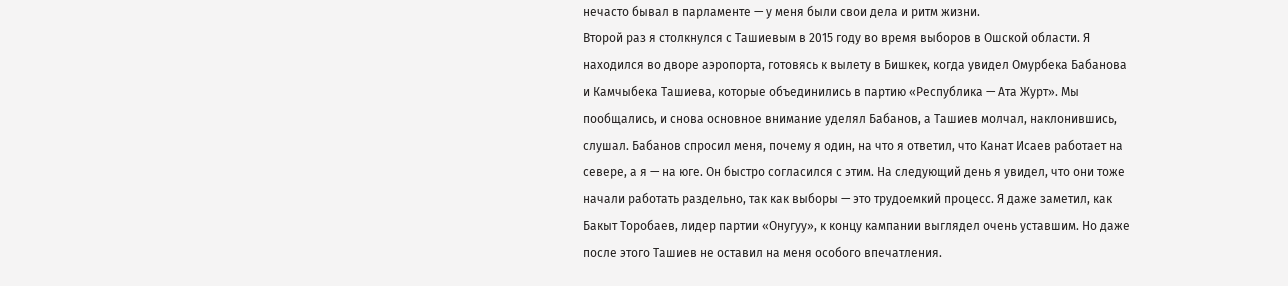нечасто бывал в парламенте — у меня были свои дела и ритм жизни.
Второй раз я столкнулся с Ташиевым в 2015 году во время выборов в Ошской области. Я находился во дворе аэропорта, готовясь к вылету в Бишкек, когда увидел Омурбека Бабанова и Камчыбека Ташиева, которые объединились в партию «Республика — Ата Журт». Мы пообщались, и снова основное внимание уделял Бабанов, а Ташиев молчал, наклонившись, слушал. Бабанов спросил меня, почему я один, на что я ответил, что Канат Исаев работает на севере, а я — на юге. Он быстро согласился с этим. На следующий день я увидел, что они тоже начали работать раздельно, так как выборы — это трудоемкий процесс. Я даже заметил, как Бакыт Торобаев, лидер партии «Онугуу», к концу кампании выглядел очень уставшим. Но даже после этого Ташиев не оставил на меня особого впечатления.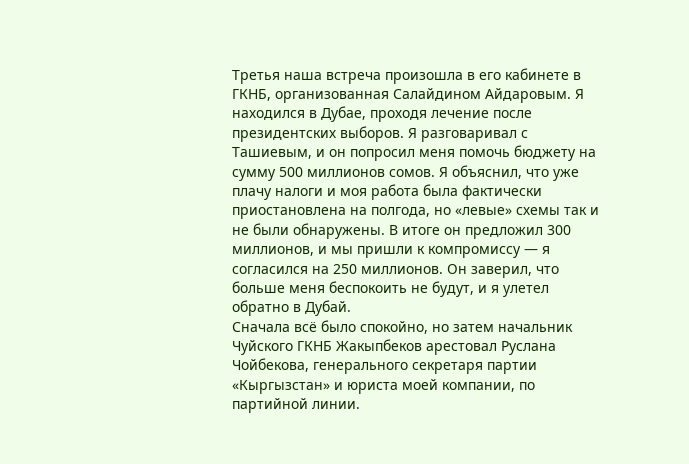Третья наша встреча произошла в его кабинете в ГКНБ, организованная Салайдином Айдаровым. Я находился в Дубае, проходя лечение после президентских выборов. Я разговаривал с Ташиевым, и он попросил меня помочь бюджету на сумму 500 миллионов сомов. Я объяснил, что уже плачу налоги и моя работа была фактически приостановлена на полгода, но «левые» схемы так и не были обнаружены. В итоге он предложил 300 миллионов, и мы пришли к компромиссу — я согласился на 250 миллионов. Он заверил, что больше меня беспокоить не будут, и я улетел обратно в Дубай.
Сначала всё было спокойно, но затем начальник Чуйского ГКНБ Жакыпбеков арестовал Руслана Чойбекова, генерального секретаря партии «Кыргызстан» и юриста моей компании, по партийной линии.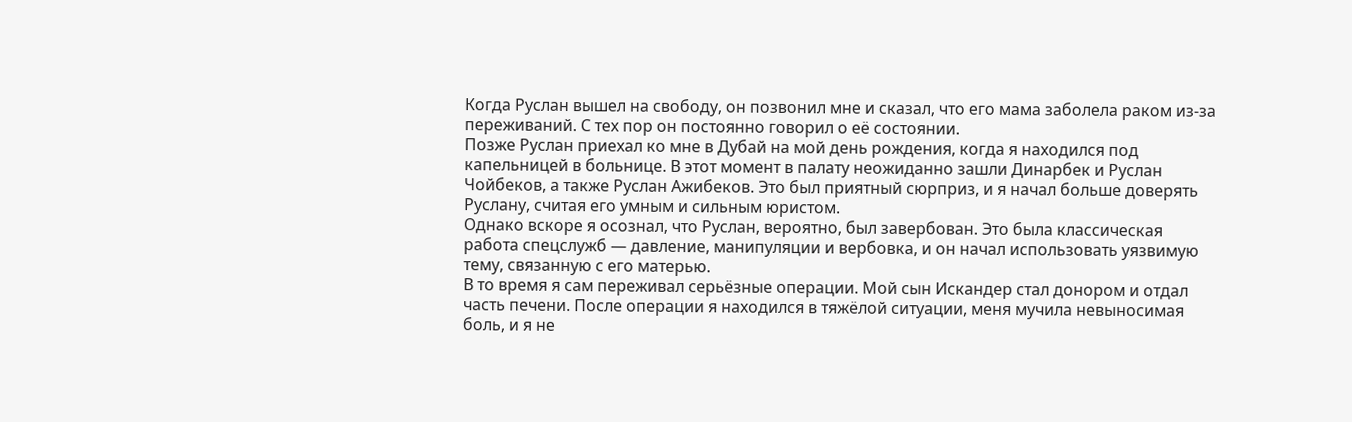Когда Руслан вышел на свободу, он позвонил мне и сказал, что его мама заболела раком из-за переживаний. С тех пор он постоянно говорил о её состоянии.
Позже Руслан приехал ко мне в Дубай на мой день рождения, когда я находился под капельницей в больнице. В этот момент в палату неожиданно зашли Динарбек и Руслан Чойбеков, а также Руслан Ажибеков. Это был приятный сюрприз, и я начал больше доверять Руслану, считая его умным и сильным юристом.
Однако вскоре я осознал, что Руслан, вероятно, был завербован. Это была классическая работа спецслужб — давление, манипуляции и вербовка, и он начал использовать уязвимую тему, связанную с его матерью.
В то время я сам переживал серьёзные операции. Мой сын Искандер стал донором и отдал часть печени. После операции я находился в тяжёлой ситуации, меня мучила невыносимая боль, и я не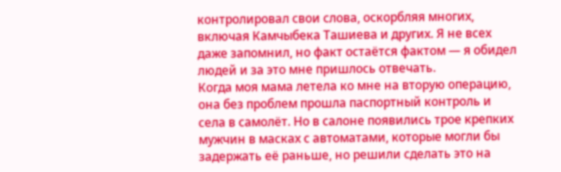контролировал свои слова, оскорбляя многих, включая Камчыбека Ташиева и других. Я не всех даже запомнил, но факт остаётся фактом — я обидел людей и за это мне пришлось отвечать.
Когда моя мама летела ко мне на вторую операцию, она без проблем прошла паспортный контроль и села в самолёт. Но в салоне появились трое крепких мужчин в масках с автоматами, которые могли бы задержать её раньше, но решили сделать это на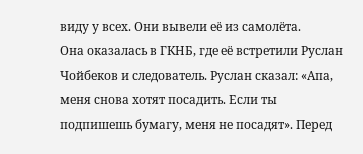виду у всех. Они вывели её из самолёта.
Она оказалась в ГКНБ, где её встретили Руслан Чойбеков и следователь. Руслан сказал: «Апа, меня снова хотят посадить. Если ты подпишешь бумагу, меня не посадят». Перед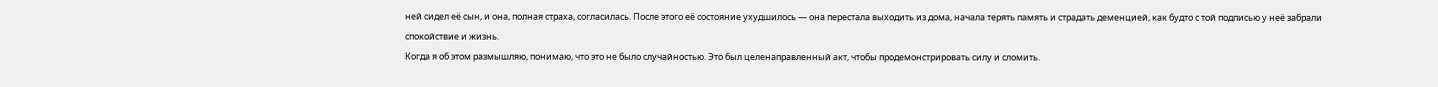ней сидел её сын, и она, полная страха, согласилась. После этого её состояние ухудшилось — она перестала выходить из дома, начала терять память и страдать деменцией, как будто с той подписью у неё забрали спокойствие и жизнь.
Когда я об этом размышляю, понимаю, что это не было случайностью. Это был целенаправленный акт, чтобы продемонстрировать силу и сломить.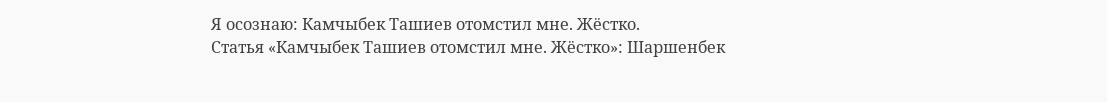Я осознаю: Камчыбек Ташиев отомстил мне. Жёстко.
Статья «Камчыбек Ташиев отомстил мне. Жёстко»: Шаршенбек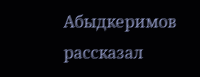Абыдкеримов рассказал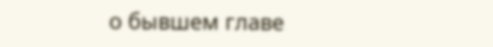о бывшем главе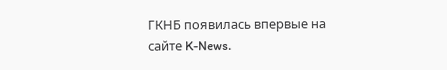ГКНБ появилась впервые на сайте K-News.